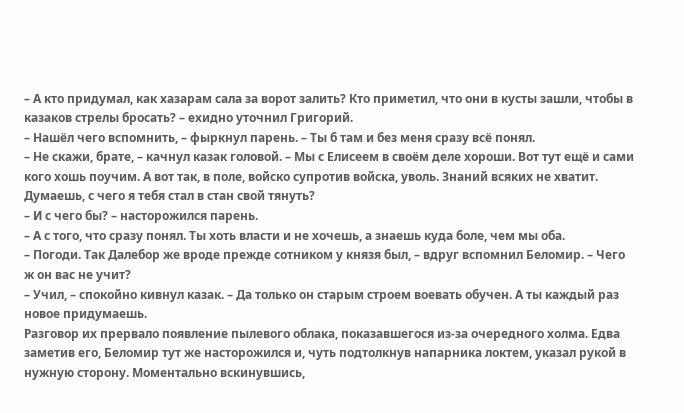– А кто придумал, как хазарам сала за ворот залить? Кто приметил, что они в кусты зашли, чтобы в казаков стрелы бросать? – ехидно уточнил Григорий.
– Нашёл чего вспомнить, – фыркнул парень. – Ты б там и без меня сразу всё понял.
– Не скажи, брате, – качнул казак головой. – Мы с Елисеем в своём деле хороши. Вот тут ещё и сами кого хошь поучим. А вот так, в поле, войско супротив войска, уволь. Знаний всяких не хватит. Думаешь, с чего я тебя стал в стан свой тянуть?
– И с чего бы? – насторожился парень.
– А с того, что сразу понял. Ты хоть власти и не хочешь, а знаешь куда боле, чем мы оба.
– Погоди. Так Далебор же вроде прежде сотником у князя был, – вдруг вспомнил Беломир. – Чего ж он вас не учит?
– Учил, – спокойно кивнул казак. – Да только он старым строем воевать обучен. А ты каждый раз новое придумаешь.
Разговор их прервало появление пылевого облака, показавшегося из-за очередного холма. Едва заметив его, Беломир тут же насторожился и, чуть подтолкнув напарника локтем, указал рукой в нужную сторону. Моментально вскинувшись,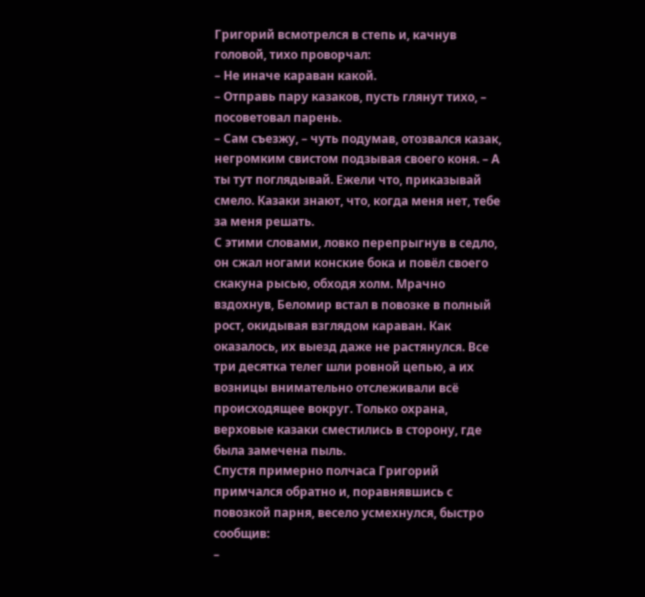Григорий всмотрелся в степь и, качнув головой, тихо проворчал:
– Не иначе караван какой.
– Отправь пару казаков, пусть глянут тихо, – посоветовал парень.
– Сам съезжу, – чуть подумав, отозвался казак, негромким свистом подзывая своего коня. – А ты тут поглядывай. Ежели что, приказывай смело. Казаки знают, что, когда меня нет, тебе за меня решать.
С этими словами, ловко перепрыгнув в седло, он сжал ногами конские бока и повёл своего скакуна рысью, обходя холм. Мрачно вздохнув, Беломир встал в повозке в полный рост, окидывая взглядом караван. Как оказалось, их выезд даже не растянулся. Все три десятка телег шли ровной цепью, а их возницы внимательно отслеживали всё происходящее вокруг. Только охрана, верховые казаки сместились в сторону, где была замечена пыль.
Спустя примерно полчаса Григорий примчался обратно и, поравнявшись с повозкой парня, весело усмехнулся, быстро сообщив:
–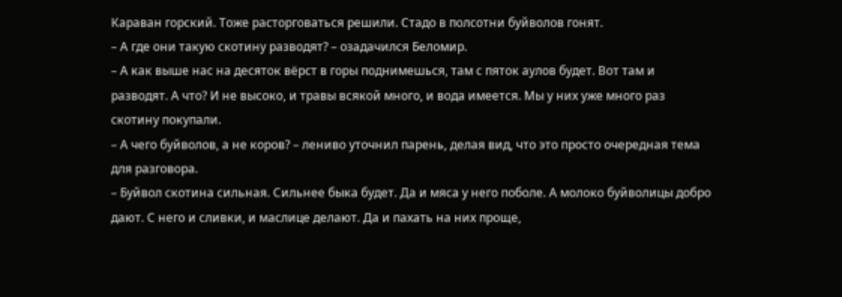Караван горский. Тоже расторговаться решили. Стадо в полсотни буйволов гонят.
– А где они такую скотину разводят? – озадачился Беломир.
– А как выше нас на десяток вёрст в горы поднимешься, там с пяток аулов будет. Вот там и разводят. А что? И не высоко, и травы всякой много, и вода имеется. Мы у них уже много раз скотину покупали.
– А чего буйволов, а не коров? – лениво уточнил парень, делая вид, что это просто очередная тема для разговора.
– Буйвол скотина сильная. Сильнее быка будет. Да и мяса у него поболе. А молоко буйволицы добро дают. С него и сливки, и маслице делают. Да и пахать на них проще,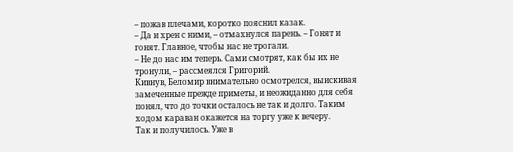– пожав плечами, коротко пояснил казак.
– Да и хрен с ними, – отмахнулся парень. – Гонят и гонят. Главное, чтобы нас не трогали.
– Не до нас им теперь. Сами смотрят, как бы их не тронули, – рассмеялся Григорий.
Кивнув, Беломир внимательно осмотрелся, выискивая замеченные прежде приметы, и неожиданно для себя понял, что до точки осталось не так и долго. Таким ходом караван окажется на торгу уже к вечеру.
Так и получилось. Уже в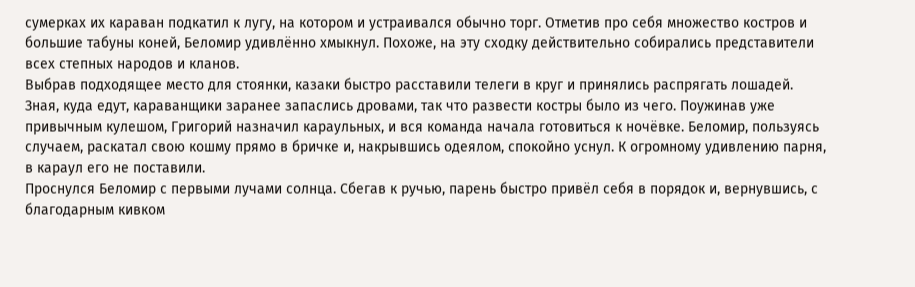сумерках их караван подкатил к лугу, на котором и устраивался обычно торг. Отметив про себя множество костров и большие табуны коней, Беломир удивлённо хмыкнул. Похоже, на эту сходку действительно собирались представители всех степных народов и кланов.
Выбрав подходящее место для стоянки, казаки быстро расставили телеги в круг и принялись распрягать лошадей. Зная, куда едут, караванщики заранее запаслись дровами, так что развести костры было из чего. Поужинав уже привычным кулешом, Григорий назначил караульных, и вся команда начала готовиться к ночёвке. Беломир, пользуясь случаем, раскатал свою кошму прямо в бричке и, накрывшись одеялом, спокойно уснул. К огромному удивлению парня, в караул его не поставили.
Проснулся Беломир с первыми лучами солнца. Сбегав к ручью, парень быстро привёл себя в порядок и, вернувшись, с благодарным кивком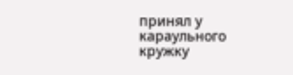принял у караульного кружку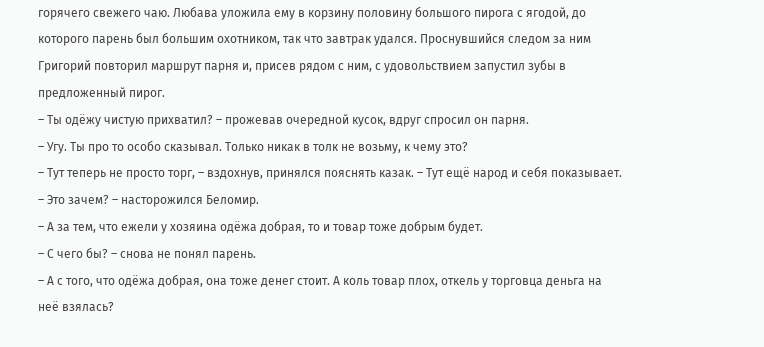горячего свежего чаю. Любава уложила ему в корзину половину большого пирога с ягодой, до которого парень был большим охотником, так что завтрак удался. Проснувшийся следом за ним Григорий повторил маршрут парня и, присев рядом с ним, с удовольствием запустил зубы в предложенный пирог.
– Ты одёжу чистую прихватил? – прожевав очередной кусок, вдруг спросил он парня.
– Угу. Ты про то особо сказывал. Только никак в толк не возьму, к чему это?
– Тут теперь не просто торг, – вздохнув, принялся пояснять казак. – Тут ещё народ и себя показывает.
– Это зачем? – насторожился Беломир.
– А за тем, что ежели у хозяина одёжа добрая, то и товар тоже добрым будет.
– С чего бы? – снова не понял парень.
– А с того, что одёжа добрая, она тоже денег стоит. А коль товар плох, откель у торговца деньга на неё взялась?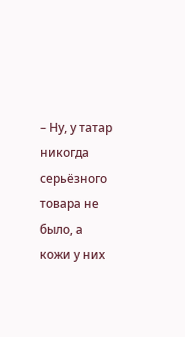– Ну, у татар никогда серьёзного товара не было, а кожи у них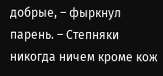добрые, – фыркнул парень. – Степняки никогда ничем кроме кож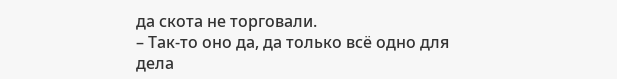да скота не торговали.
– Так-то оно да, да только всё одно для дела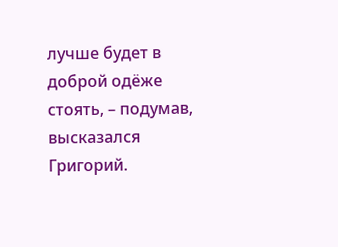лучше будет в доброй одёже стоять, – подумав, высказался Григорий.